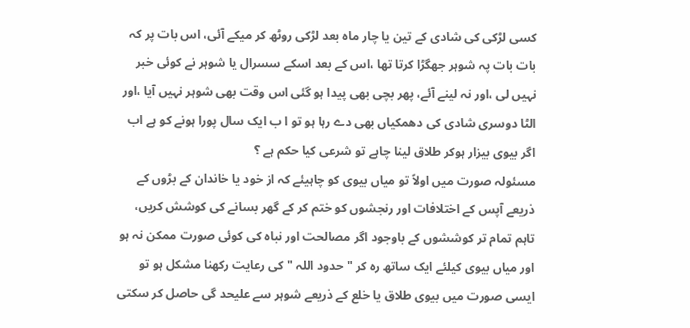کسی لڑکی کی شادی کے تین یا چار ماہ بعد لڑکی روٹھ کر میکے آئی، اس بات پر کہ بات بات پہ شوہر جھگڑا کرتا تھا ،اس کے بعد اسکے سسرال یا شوہر نے کوئی خبر نہیں لی ،اور نہ لینے آئے، پھر بچی بھی پیدا ہو گئی اس وقت بھی شوہر نہیں آیا ،اور الٹا دوسری شادی کی دھمکیاں بھی دے رہا ہو تو ا ب ایک سال پورا ہونے کو ہے اب اگر بیوی بیزار ہوکر طلاق لینا چاہے تو شرعی کیا حکم ہے ؟
مسئولہ صورت میں اولاً تو میاں بیوی کو چاہیئے کہ از خود یا خاندان کے بڑوں کے ذریعے آپس کے اختلافات اور رنجشوں کو ختم کر کے گھر بسانے کی کوشش کریں، تاہم تمام تر کوششوں کے باوجود اگر مصالحت اور نباہ کی کوئی صورت ممکن نہ ہو اور میاں بیوی کیلئے ایک ساتھ رہ کر " حدود اللہ " کی رعایت رکھنا مشکل ہو تو ایسی صورت میں بیوی طلاق یا خلع کے ذریعے شوہر سے علیحد گی حاصل کر سکتی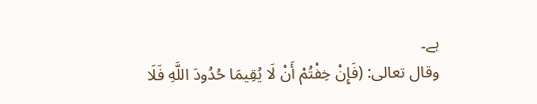ہے۔
وقال تعالى: (فَإِنْ خِفْتُمْ أَنْ لَا يُقِيمَا حُدُودَ اللَّهِ فَلَا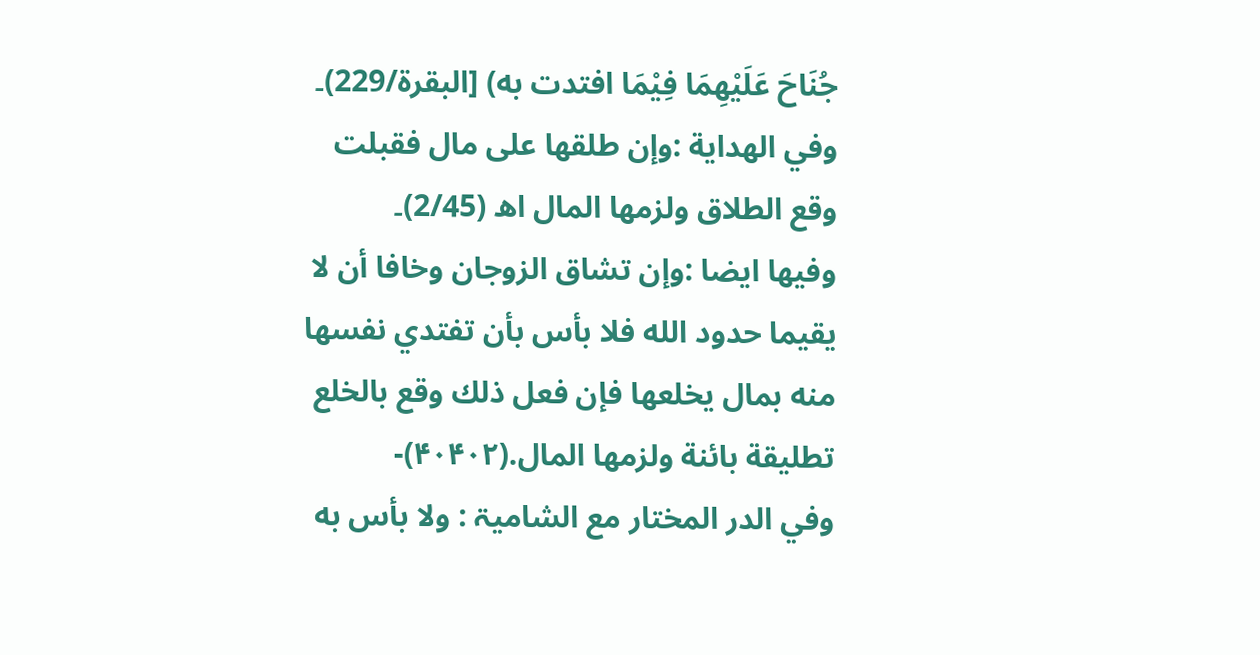جُنَاحَ عَلَيْهِمَا فِيْمَا افتدت به) [البقرة/229)۔
وفي الهداية :وإن طلقها على مال فقبلت وقع الطلاق ولزمها المال اھ (2/45)۔
وفيها ايضا :وإن تشاق الزوجان وخافا أن لا يقيما حدود الله فلا بأس بأن تفتدي نفسها منه بمال يخلعها فإن فعل ذلك وقع بالخلع تطليقة بائنة ولزمها المال.(۴۰۴۰۲)-
وفي الدر المختار مع الشاميۃ : ولا بأس به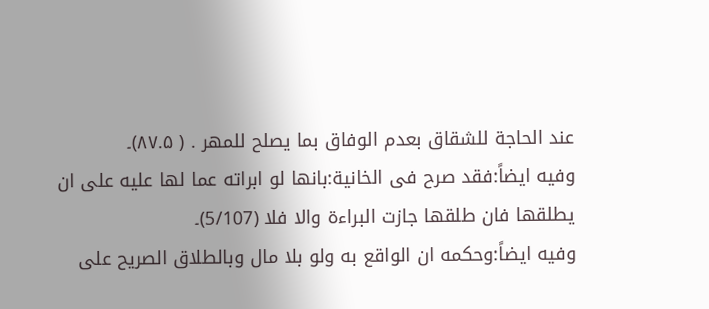عند الحاجة للشقاق بعدم الوفاق بما يصلح للمهر . ( ۸۷.۵)۔
وفیه ایضاً:فقد صرح فی الخانیة:بانھا لو ابراته عما لھا علیه علی ان یطلقھا فان طلقھا جازت البراءۃ والا فلا (5/107)۔
وفیه ایضاً:وحکمه ان الواقع به ولو بلا مال وبالطلاق الصریح علی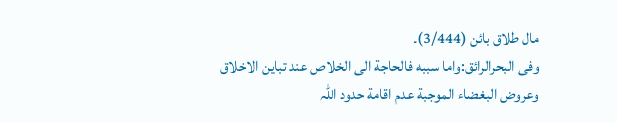مال طلاق بائن (3/444)۔
وفی البحرالرائق:واما سببه فالحاجة الی الخلاص عند تباین الاخلاق وعروض البغضاء الموجبة عدم اقامة حدود اللہ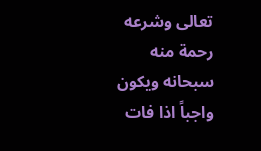تعالی وشرعه رحمة منه سبحانه ویکون واجباً اذا فات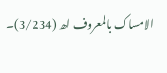الامساک بالمعروف اھ (3/234)۔